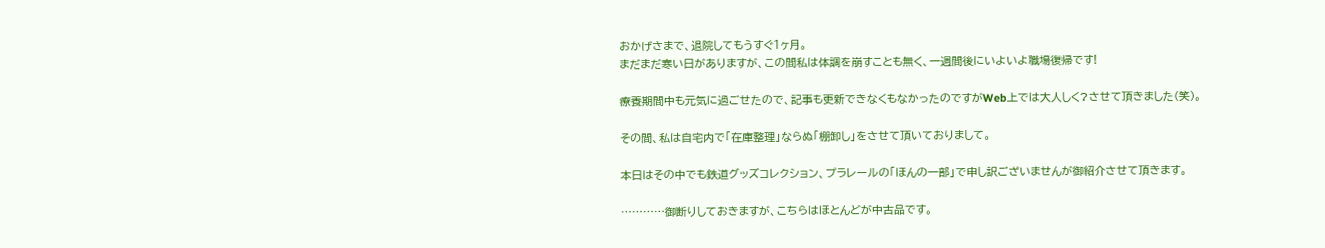おかげさまで、退院してもうすぐ1ヶ月。
まだまだ寒い日がありますが、この間私は体調を崩すことも無く、一週間後にいよいよ職場復帰です!

療養期間中も元気に過ごせたので、記事も更新できなくもなかったのですがWeb上では大人しく?させて頂きました(笑)。

その間、私は自宅内で「在庫整理」ならぬ「棚卸し」をさせて頂いておりまして。

本日はその中でも鉄道グッズコレクション、プラレールの「ほんの一部」で申し訳ございませんが御紹介させて頂きます。

…………御断りしておきますが、こちらはほとんどが中古品です。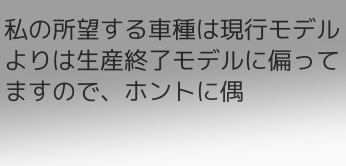私の所望する車種は現行モデルよりは生産終了モデルに偏ってますので、ホントに偶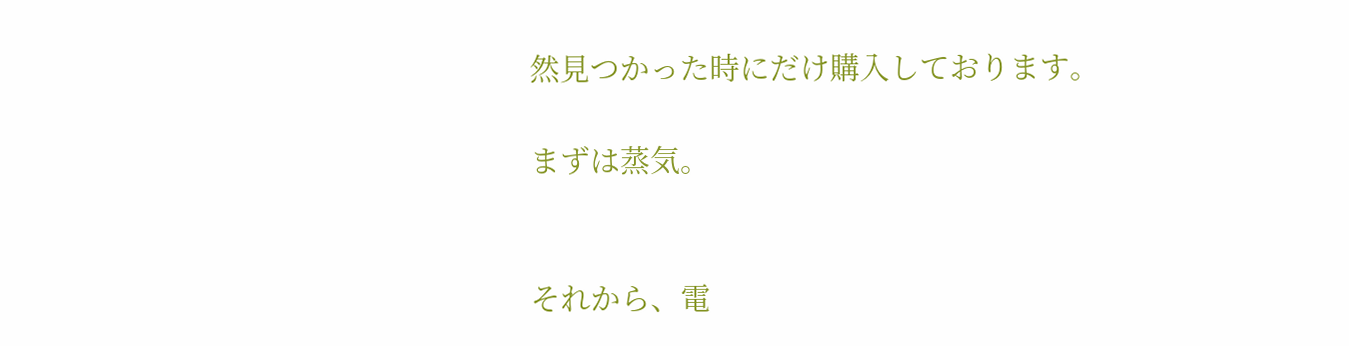然見つかった時にだけ購入しております。

まずは蒸気。


それから、電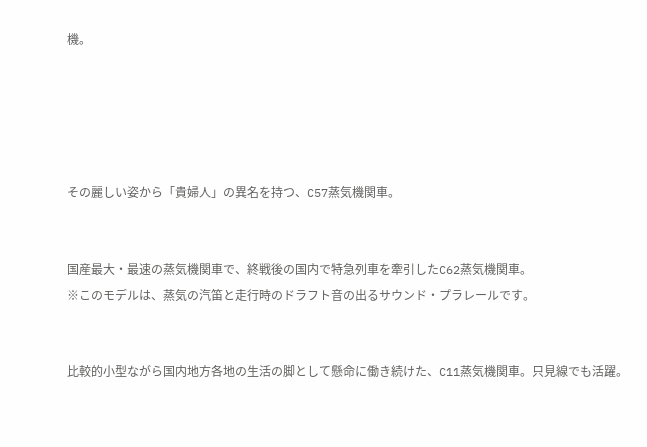機。





その麗しい姿から「貴婦人」の異名を持つ、C57蒸気機関車。


国産最大・最速の蒸気機関車で、終戦後の国内で特急列車を牽引したC62蒸気機関車。
※このモデルは、蒸気の汽笛と走行時のドラフト音の出るサウンド・プラレールです。


比較的小型ながら国内地方各地の生活の脚として懸命に働き続けた、C11蒸気機関車。只見線でも活躍。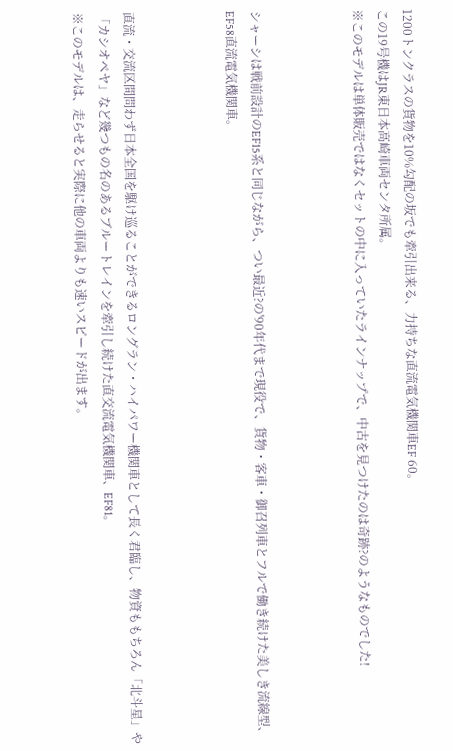1200トンクラスの貨物を10%勾配の坂でも牽引出来る、力持ちな直流電気機関車EF 60。
この19号機はJR東日本高崎車両センタ所属。
※このモデルは単体販売ではなくセットの中に入っていたラインナップで、中古を見つけたのは奇跡?のようなものでした!



シャーシは戦前設計のEF15系と同じながら、つい最近?の'90年代まで現役で、貨物・客車・御召列車とフルで働き続けた美しき流線型、EF58直流電気機関車。



直流・交流区間問わず日本全国を駆け巡ることができるロングラン・ハイパワー機関車として長く君臨し、物資ももちろん「北斗星」や「カシオペヤ」など幾つもの名のあるブルートレインを牽引し続けた直交流電気機関車、EF81。
※このモデルは、走らせると実際に他の車両よりも速いスピードが出ます。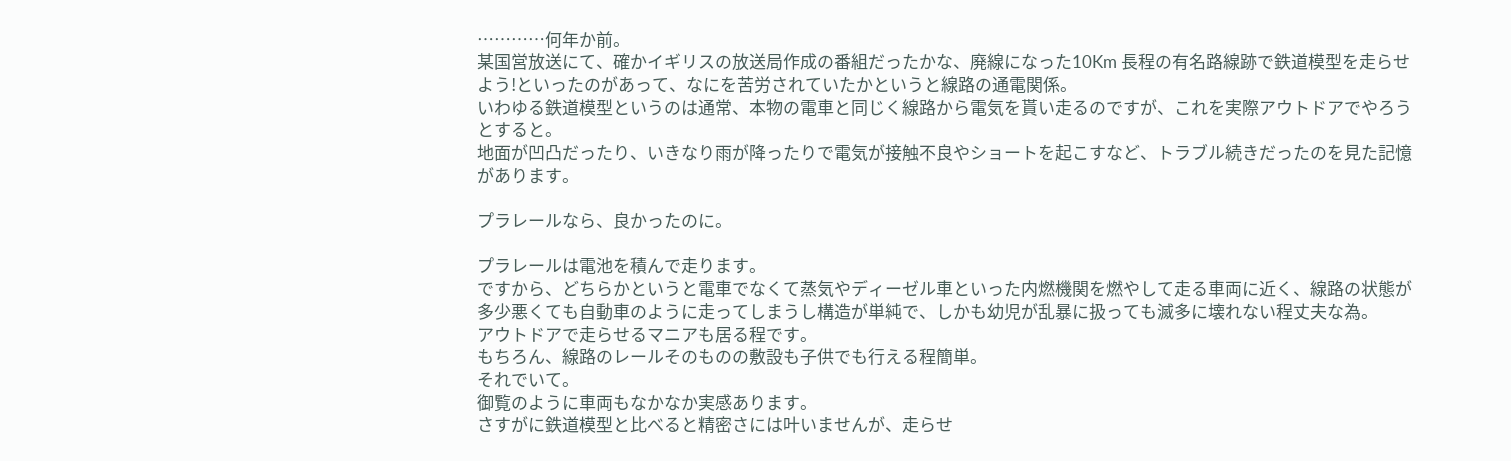…………何年か前。
某国営放送にて、確かイギリスの放送局作成の番組だったかな、廃線になった10Km 長程の有名路線跡で鉄道模型を走らせよう!といったのがあって、なにを苦労されていたかというと線路の通電関係。
いわゆる鉄道模型というのは通常、本物の電車と同じく線路から電気を貰い走るのですが、これを実際アウトドアでやろうとすると。
地面が凹凸だったり、いきなり雨が降ったりで電気が接触不良やショートを起こすなど、トラブル続きだったのを見た記憶があります。

プラレールなら、良かったのに。

プラレールは電池を積んで走ります。
ですから、どちらかというと電車でなくて蒸気やディーゼル車といった内燃機関を燃やして走る車両に近く、線路の状態が多少悪くても自動車のように走ってしまうし構造が単純で、しかも幼児が乱暴に扱っても滅多に壊れない程丈夫な為。
アウトドアで走らせるマニアも居る程です。
もちろん、線路のレールそのものの敷設も子供でも行える程簡単。
それでいて。
御覧のように車両もなかなか実感あります。
さすがに鉄道模型と比べると精密さには叶いませんが、走らせ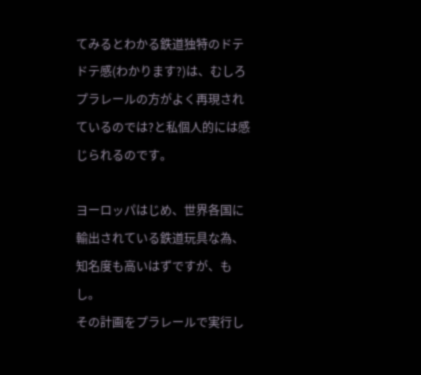てみるとわかる鉄道独特のドテドテ感(わかります?)は、むしろプラレールの方がよく再現されているのでは?と私個人的には感じられるのです。

ヨーロッパはじめ、世界各国に輸出されている鉄道玩具な為、知名度も高いはずですが、もし。
その計画をプラレールで実行し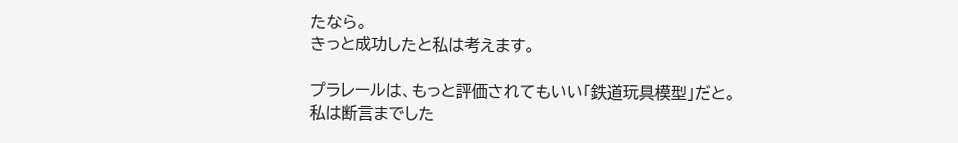たなら。
きっと成功したと私は考えます。

プラレールは、もっと評価されてもいい「鉄道玩具模型」だと。
私は断言までした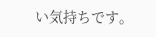い気持ちです。